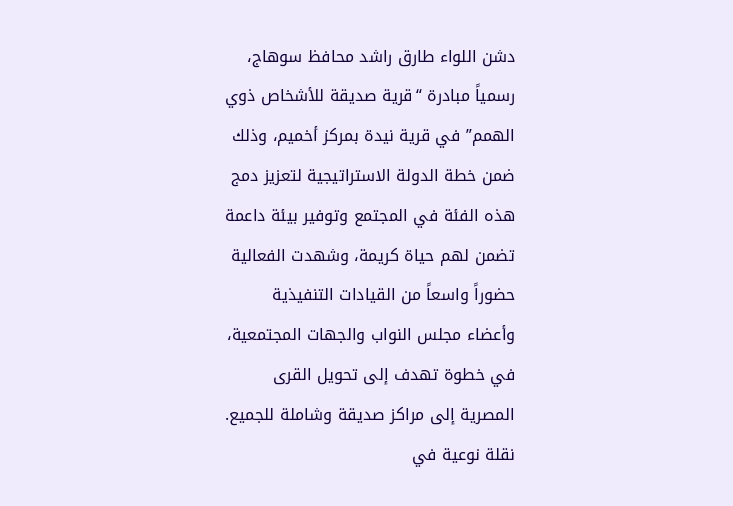دشن اللواء طارق راشد محافظ سوهاج، رسمياً مبادرة “قرية صديقة للأشخاص ذوي الهمم” في قرية نيدة بمركز أخميم، وذلك ضمن خطة الدولة الاستراتيجية لتعزيز دمج هذه الفئة في المجتمع وتوفير بيئة داعمة تضمن لهم حياة كريمة، وشهدت الفعالية حضوراً واسعاً من القيادات التنفيذية وأعضاء مجلس النواب والجهات المجتمعية، في خطوة تهدف إلى تحويل القرى المصرية إلى مراكز صديقة وشاملة للجميع.
نقلة نوعية في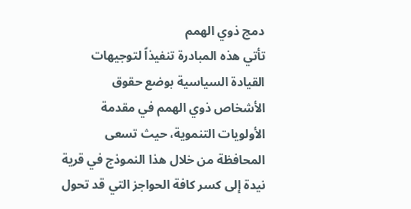دمج ذوي الهمم
تأتي هذه المبادرة تنفيذاً لتوجيهات القيادة السياسية بوضع حقوق الأشخاص ذوي الهمم في مقدمة الأولويات التنموية، حيث تسعى المحافظة من خلال هذا النموذج في قرية نيدة إلى كسر كافة الحواجز التي قد تحول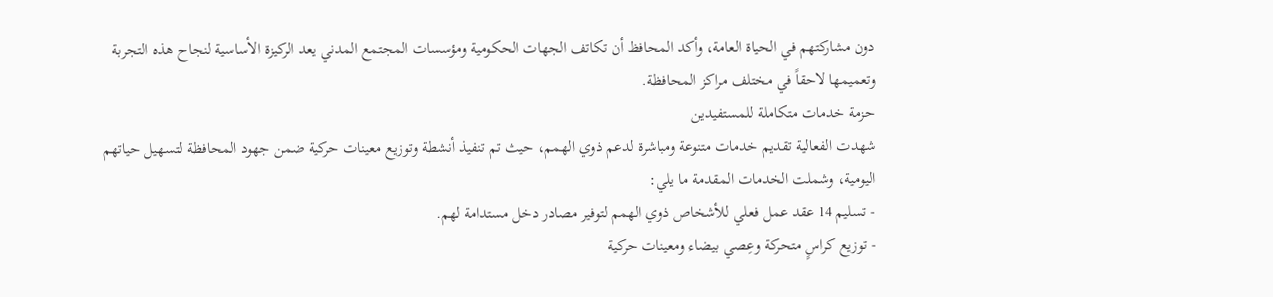دون مشاركتهم في الحياة العامة، وأكد المحافظ أن تكاتف الجهات الحكومية ومؤسسات المجتمع المدني يعد الركيزة الأساسية لنجاح هذه التجربة وتعميمها لاحقاً في مختلف مراكز المحافظة.
حزمة خدمات متكاملة للمستفيدين
شهدت الفعالية تقديم خدمات متنوعة ومباشرة لدعم ذوي الهمم، حيث تم تنفيذ أنشطة وتوزيع معينات حركية ضمن جهود المحافظة لتسهيل حياتهم اليومية، وشملت الخدمات المقدمة ما يلي:
- تسليم 14 عقد عمل فعلي للأشخاص ذوي الهمم لتوفير مصادر دخل مستدامة لهم.
- توزيع كراسٍ متحركة وعِصي بيضاء ومعينات حركية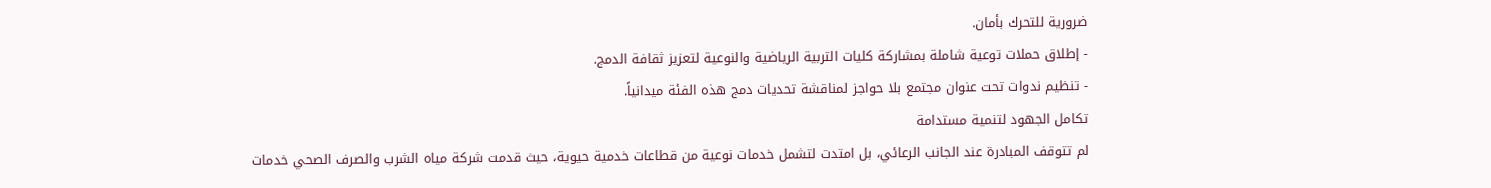ضرورية للتحرك بأمان.
- إطلاق حملات توعية شاملة بمشاركة كليات التربية الرياضية والنوعية لتعزيز ثقافة الدمج.
- تنظيم ندوات تحت عنوان مجتمع بلا حواجز لمناقشة تحديات دمج هذه الفئة ميدانياً.
تكامل الجهود لتنمية مستدامة
لم تتوقف المبادرة عند الجانب الرعائي، بل امتدت لتشمل خدمات نوعية من قطاعات خدمية حيوية، حيث قدمت شركة مياه الشرب والصرف الصحي خدمات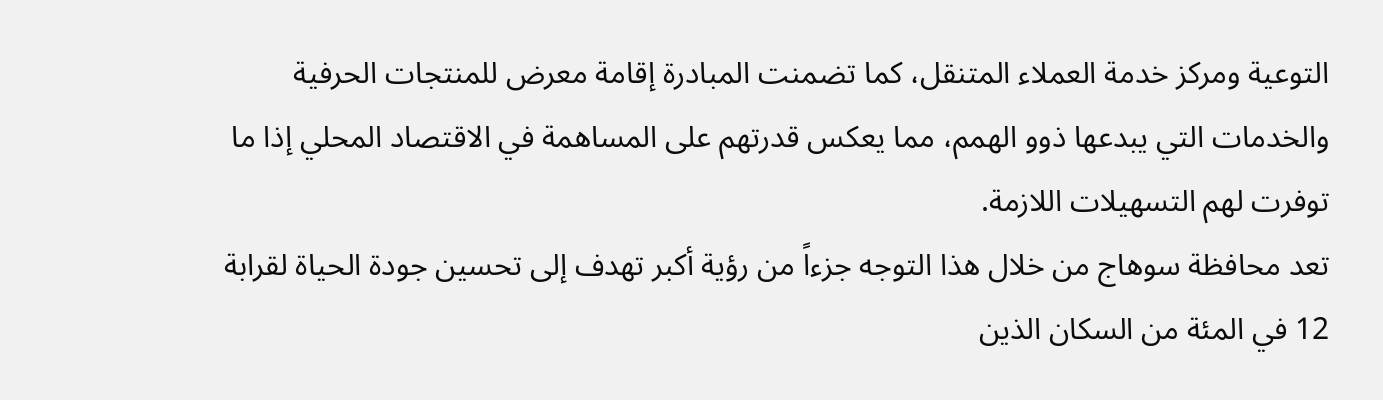التوعية ومركز خدمة العملاء المتنقل، كما تضمنت المبادرة إقامة معرض للمنتجات الحرفية والخدمات التي يبدعها ذوو الهمم، مما يعكس قدرتهم على المساهمة في الاقتصاد المحلي إذا ما توفرت لهم التسهيلات اللازمة.
تعد محافظة سوهاج من خلال هذا التوجه جزءاً من رؤية أكبر تهدف إلى تحسين جودة الحياة لقرابة 12 في المئة من السكان الذين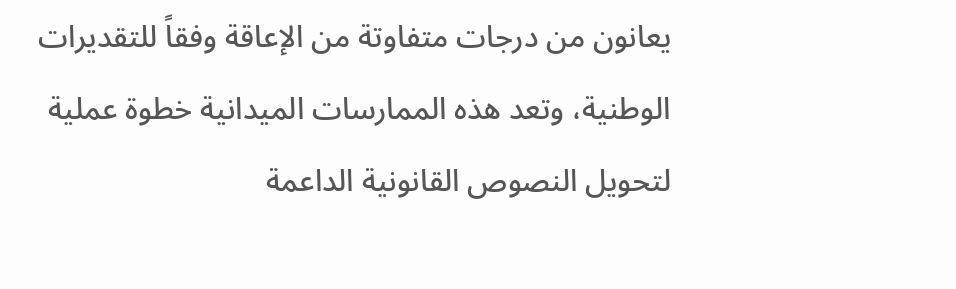يعانون من درجات متفاوتة من الإعاقة وفقاً للتقديرات الوطنية، وتعد هذه الممارسات الميدانية خطوة عملية لتحويل النصوص القانونية الداعمة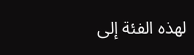لهذه الفئة إلى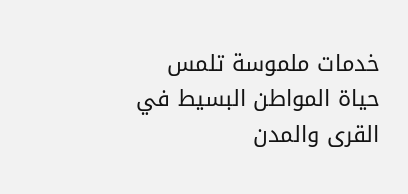خدمات ملموسة تلمس حياة المواطن البسيط في القرى والمدن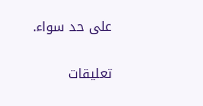على حد سواء.

تعليقات